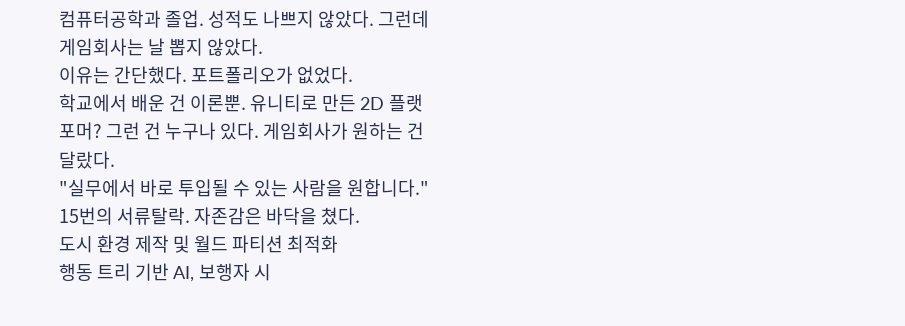컴퓨터공학과 졸업. 성적도 나쁘지 않았다. 그런데 게임회사는 날 뽑지 않았다.
이유는 간단했다. 포트폴리오가 없었다.
학교에서 배운 건 이론뿐. 유니티로 만든 2D 플랫포머? 그런 건 누구나 있다. 게임회사가 원하는 건 달랐다.
"실무에서 바로 투입될 수 있는 사람을 원합니다."
15번의 서류탈락. 자존감은 바닥을 쳤다.
도시 환경 제작 및 월드 파티션 최적화
행동 트리 기반 AI, 보행자 시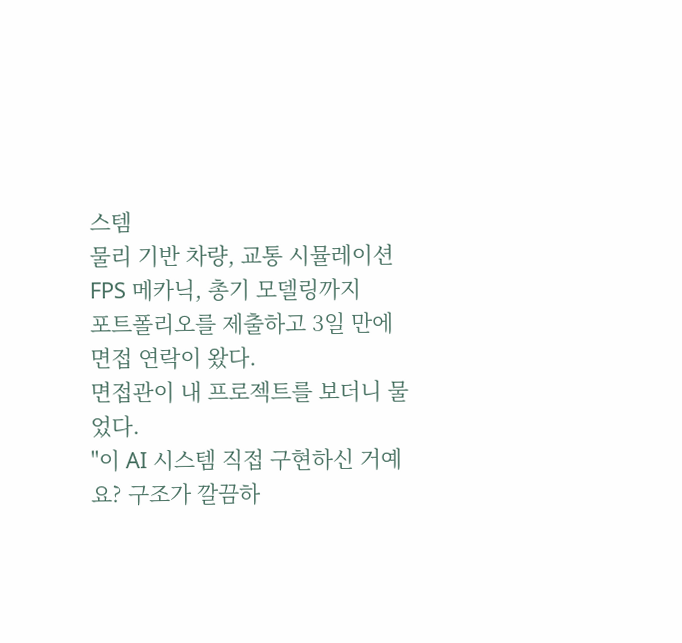스템
물리 기반 차량, 교통 시뮬레이션
FPS 메카닉, 총기 모델링까지
포트폴리오를 제출하고 3일 만에 면접 연락이 왔다.
면접관이 내 프로젝트를 보더니 물었다.
"이 AI 시스템 직접 구현하신 거예요? 구조가 깔끔하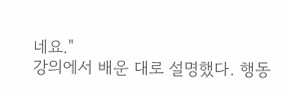네요."
강의에서 배운 대로 설명했다. 행동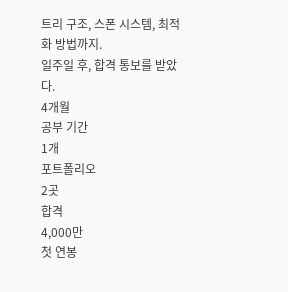트리 구조, 스폰 시스템, 최적화 방법까지.
일주일 후, 합격 통보를 받았다.
4개월
공부 기간
1개
포트폴리오
2곳
합격
4,000만
첫 연봉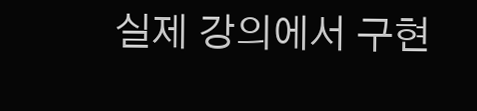실제 강의에서 구현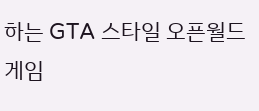하는 GTA 스타일 오픈월드 게임